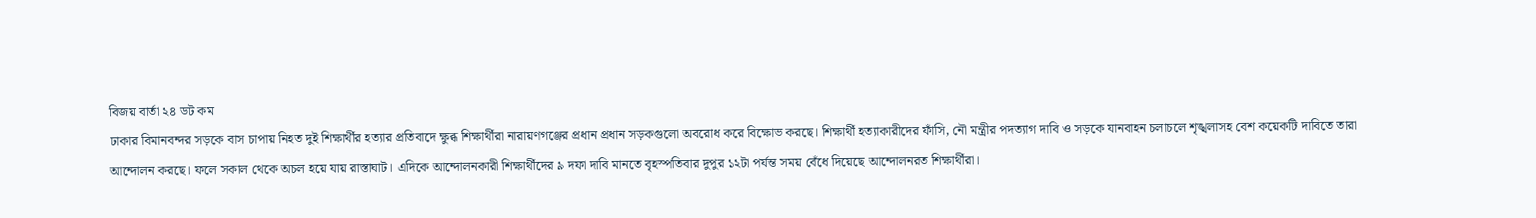বিজয় বার্তা ২৪ ডট কম
ঢাকার বিমানবন্দর সড়কে বাস চাপায় নিহত দুই শিক্ষার্থীর হত্যার প্রতিবাদে ক্ষুব্ধ শিক্ষার্থীরা নারায়ণগঞ্জের প্রধান প্রধান সড়কগুলো অবরোধ করে বিক্ষোভ করছে। শিক্ষার্থী হত্যাকারীদের ফাঁসি, নৌ মন্ত্রীর পদত্যাগ দাবি ও সড়কে যানবাহন চলাচলে শৃঙ্খলাসহ বেশ কয়েকটি দাবিতে তারা আন্দোলন করছে। ফলে সকাল থেকে অচল হয়ে যায় রাস্তাঘাট। এদিকে আন্দোলনকারী শিক্ষার্থীদের ৯ দফা দাবি মানতে বৃহস্পতিবার দুপুর ১২টা পর্যন্ত সময় বেঁধে দিয়েছে আন্দোলনরত শিক্ষার্থীরা।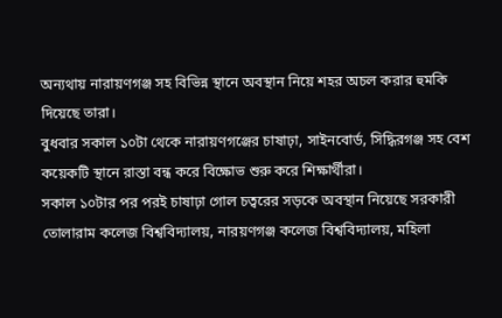অন্যথায় নারায়ণগঞ্জ সহ বিভিন্ন স্থানে অবস্থান নিয়ে শহর অচল করার হুমকি দিয়েছে তারা।
বুধবার সকাল ১০টা থেকে নারায়ণগঞ্জের চাষাঢ়া, সাইনবোর্ড, সিদ্ধিরগঞ্জ সহ বেশ কয়েকটি স্থানে রাস্তা বন্ধ করে বিক্ষোভ শুরু করে শিক্ষার্থীরা।
সকাল ১০টার পর পরই চাষাঢ়া গোল চত্বরের সড়কে অবস্থান নিয়েছে সরকারী তোলারাম কলেজ বিশ্ববিদ্যালয়, নারয়ণগঞ্জ কলেজ বিশ্ববিদ্যালয়, মহিলা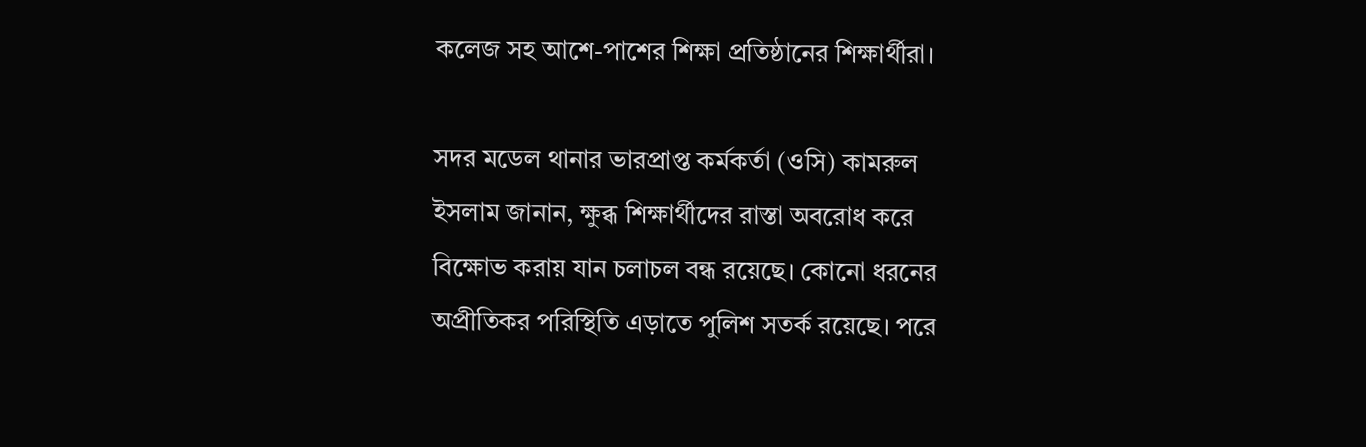কলেজ সহ আশে-পাশের শিক্ষা প্রতিষ্ঠানের শিক্ষার্থীরা।

সদর মডেল থানার ভারপ্রাপ্ত কর্মকর্তা (ওসি) কামরুল ইসলাম জানান, ক্ষুব্ধ শিক্ষার্থীদের রাস্তা অবরোধ করে বিক্ষোভ করায় যান চলাচল বন্ধ রয়েছে। কোনো ধরনের অপ্রীতিকর পরিস্থিতি এড়াতে পুলিশ সতর্ক রয়েছে। পরে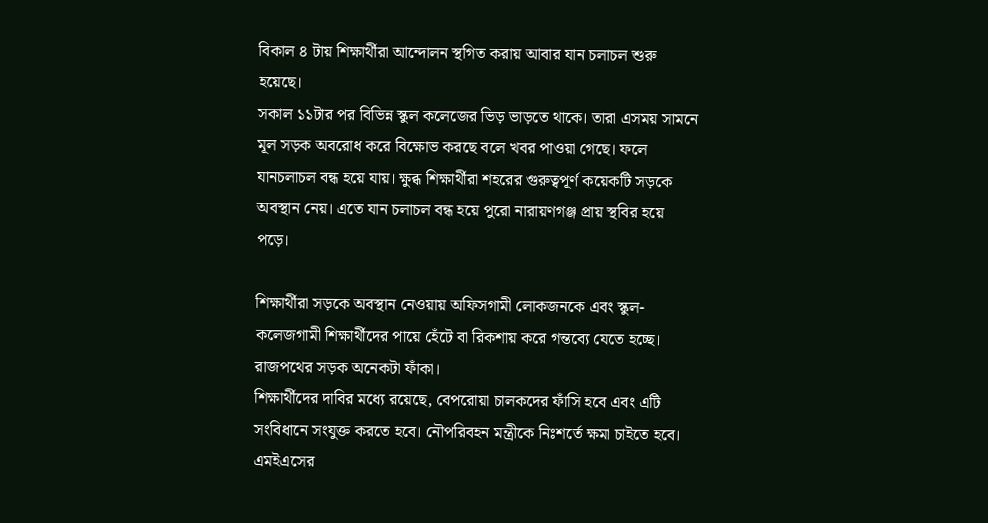বিকাল ৪ টায় শিক্ষার্থীরা আন্দোলন স্থগিত করায় আবার যান চলাচল শুরু হয়েছে।
সকাল ১১টার পর বিভিন্ন স্কুল কলেজের ভিড় ভাড়তে থাকে। তারা এসময় সামনে মূল সড়ক অবরোধ করে বিক্ষোভ করছে বলে খবর পাওয়া গেছে। ফলে যানচলাচল বন্ধ হয়ে যায়। ক্ষুব্ধ শিক্ষার্থীরা শহরের গুরুত্বপূর্ণ কয়েকটি সড়কে অবস্থান নেয়। এতে যান চলাচল বন্ধ হয়ে পুরো নারায়ণগঞ্জ প্রায় স্থবির হয়ে পড়ে।

শিক্ষার্থীরা সড়কে অবস্থান নেওয়ায় অফিসগামী লোকজনকে এবং স্কুল-কলেজগামী শিক্ষার্থীদের পায়ে হেঁটে বা রিকশায় করে গন্তব্যে যেতে হচ্ছে। রাজপথের সড়ক অনেকটা ফাঁকা।
শিক্ষার্থীদের দাবির মধ্যে রয়েছে, বেপরোয়া চালকদের ফাঁসি হবে এবং এটি সংবিধানে সংযুক্ত করতে হবে। নৌপরিবহন মন্ত্রীকে নিঃশর্তে ক্ষমা চাইতে হবে। এমইএসের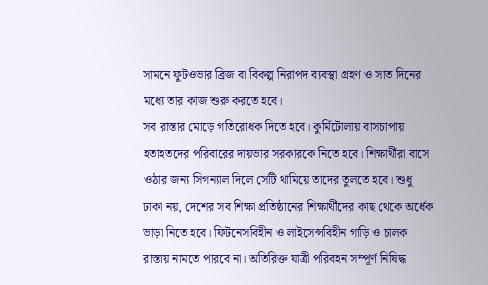সামনে ফুটওভার ব্রিজ বা বিকল্প নিরাপদ ব্যবস্থা গ্রহণ ও সাত দিনের মধ্যে তার কাজ শুরু করতে হবে।
সব রাস্তার মোড়ে গতিরোধক দিতে হবে। কুর্মিটোলায় বাসচাপায় হতাহতদের পরিবারের দায়ভার সরকারকে নিতে হবে। শিক্ষার্থীরা বাসে ওঠার জন্য সিগন্যাল দিলে সেটি থামিয়ে তাদের তুলতে হবে। শুধু ঢাকা নয়, দেশের সব শিক্ষা প্রতিষ্ঠানের শিক্ষার্থীদের কাছ থেকে অর্ধেক ভাড়া নিতে হবে। ফিটনেসবিহীন ও লাইসেন্সবিহীন গাড়ি ও চালক রাস্তায় নামতে পারবে না। অতিরিক্ত যাত্রী পরিবহন সম্পূর্ণ নিষিদ্ধ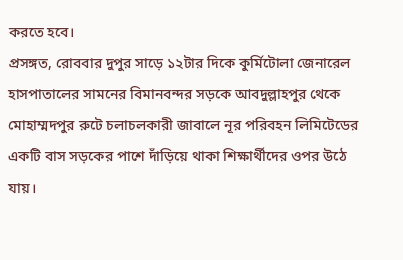করতে হবে।
প্রসঙ্গত, রোববার দুপুর সাড়ে ১২টার দিকে কুর্মিটোলা জেনারেল হাসপাতালের সামনের বিমানবন্দর সড়কে আবদুল্লাহপুর থেকে মোহাম্মদপুর রুটে চলাচলকারী জাবালে নূর পরিবহন লিমিটেডের একটি বাস সড়কের পাশে দাঁড়িয়ে থাকা শিক্ষার্থীদের ওপর উঠে যায়।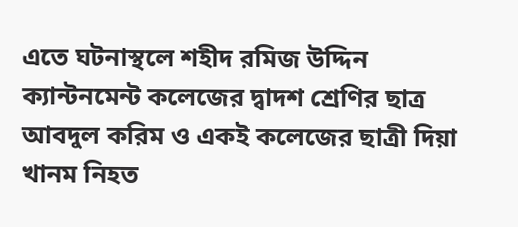এতে ঘটনাস্থলে শহীদ রমিজ উদ্দিন ক্যান্টনমেন্ট কলেজের দ্বাদশ শ্রেণির ছাত্র আবদুল করিম ও একই কলেজের ছাত্রী দিয়া খানম নিহত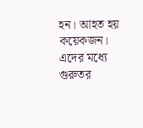হন। আহত হয় কয়েকজন। এদের মধ্যে গুরুতর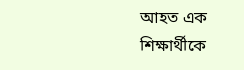আহত এক শিক্ষার্থীকে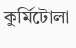কুর্মিটোলা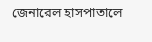জেনারেল হাসপাতালে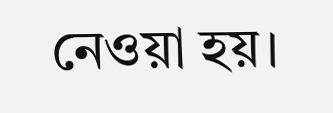নেওয়া হয়।